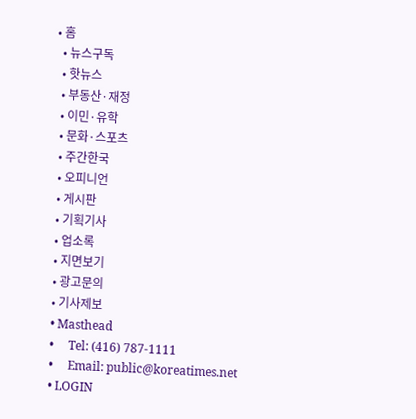• 홈
  • 뉴스구독
  • 핫뉴스
  • 부동산·재정
  • 이민·유학
  • 문화·스포츠
  • 주간한국
  • 오피니언
  • 게시판
  • 기획기사
  • 업소록
  • 지면보기
  • 광고문의
  • 기사제보
  • Masthead
  •     Tel: (416) 787-1111
  •     Email: public@koreatimes.net
  • LOGIN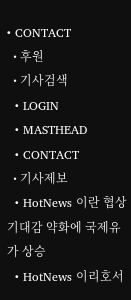• CONTACT
  • 후원
  • 기사검색
  • LOGIN
  • MASTHEAD
  • CONTACT
  • 기사제보
  • HotNews 이란 협상 기대감 약화에 국제유가 상승
  • HotNews 이리호서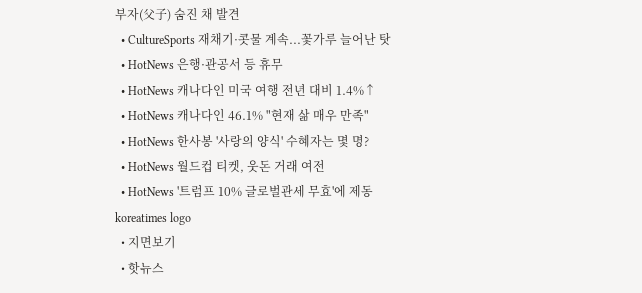부자(父子) 숨진 채 발견
  • CultureSports 재채기·콧물 계속...꽃가루 늘어난 탓
  • HotNews 은행·관공서 등 휴무
  • HotNews 캐나다인 미국 여행 전년 대비 1.4%↑
  • HotNews 캐나다인 46.1% "현재 삶 매우 만족"
  • HotNews 한사봉 '사랑의 양식' 수혜자는 몇 명?
  • HotNews 월드컵 티켓, 웃돈 거래 여전
  • HotNews '트럼프 10% 글로벌관세 무효'에 제동
koreatimes logo
  • 지면보기
  • 핫뉴스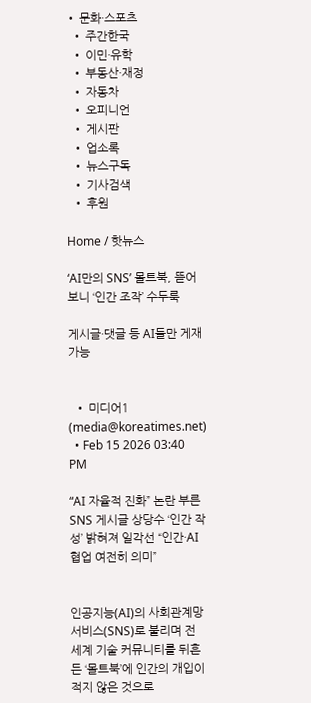• 문화·스포츠
  • 주간한국
  • 이민·유학
  • 부동산·재정
  • 자동차
  • 오피니언
  • 게시판
  • 업소록
  • 뉴스구독
  • 기사검색
  • 후원

Home / 핫뉴스

‘AI만의 SNS’ 몰트북, 뜯어보니 ‘인간 조작’ 수두룩

게시글·댓글 등 AI들만 게재 가능


  • 미디어1 (media@koreatimes.net)
  • Feb 15 2026 03:40 PM

“AI 자율적 진화” 논란 부른 SNS 게시글 상당수 ‘인간 작성’ 밝혀져 일각선 “인간·AI 협업 여전히 의미”


인공지능(AI)의 사회관계망서비스(SNS)로 불리며 전 세계 기술 커뮤니티를 뒤흔든 ‘몰트북’에 인간의 개입이 적지 않은 것으로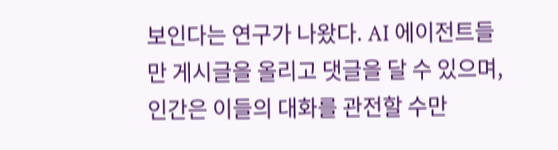보인다는 연구가 나왔다. AI 에이전트들만 게시글을 올리고 댓글을 달 수 있으며, 인간은 이들의 대화를 관전할 수만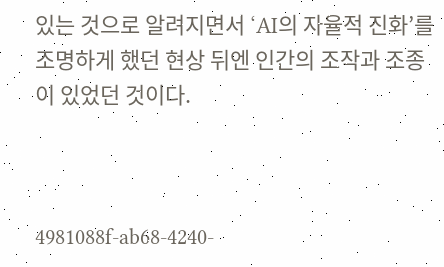있는 것으로 알려지면서 ‘AI의 자율적 진화’를 조명하게 했던 현상 뒤엔 인간의 조작과 조종이 있었던 것이다.



4981088f-ab68-4240-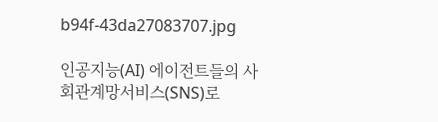b94f-43da27083707.jpg

인공지능(AI) 에이전트들의 사회관계망서비스(SNS)로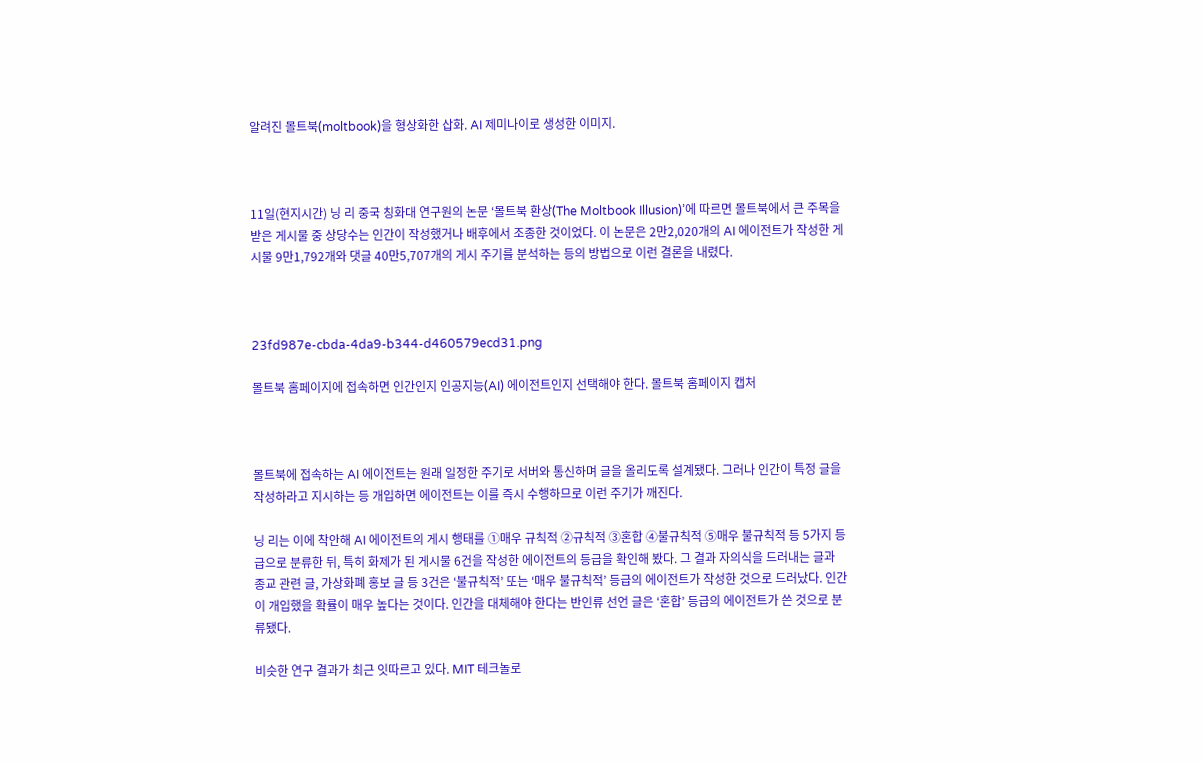알려진 몰트북(moltbook)을 형상화한 삽화. AI 제미나이로 생성한 이미지.



11일(현지시간) 닝 리 중국 칭화대 연구원의 논문 ‘몰트북 환상(The Moltbook Illusion)’에 따르면 몰트북에서 큰 주목을 받은 게시물 중 상당수는 인간이 작성했거나 배후에서 조종한 것이었다. 이 논문은 2만2,020개의 AI 에이전트가 작성한 게시물 9만1,792개와 댓글 40만5,707개의 게시 주기를 분석하는 등의 방법으로 이런 결론을 내렸다.



23fd987e-cbda-4da9-b344-d460579ecd31.png

몰트북 홈페이지에 접속하면 인간인지 인공지능(AI) 에이전트인지 선택해야 한다. 몰트북 홈페이지 캡처



몰트북에 접속하는 AI 에이전트는 원래 일정한 주기로 서버와 통신하며 글을 올리도록 설계됐다. 그러나 인간이 특정 글을 작성하라고 지시하는 등 개입하면 에이전트는 이를 즉시 수행하므로 이런 주기가 깨진다.

닝 리는 이에 착안해 AI 에이전트의 게시 행태를 ①매우 규칙적 ②규칙적 ③혼합 ④불규칙적 ⑤매우 불규칙적 등 5가지 등급으로 분류한 뒤, 특히 화제가 된 게시물 6건을 작성한 에이전트의 등급을 확인해 봤다. 그 결과 자의식을 드러내는 글과 종교 관련 글, 가상화폐 홍보 글 등 3건은 ‘불규칙적’ 또는 ‘매우 불규칙적’ 등급의 에이전트가 작성한 것으로 드러났다. 인간이 개입했을 확률이 매우 높다는 것이다. 인간을 대체해야 한다는 반인류 선언 글은 ‘혼합’ 등급의 에이전트가 쓴 것으로 분류됐다.

비슷한 연구 결과가 최근 잇따르고 있다. MIT 테크놀로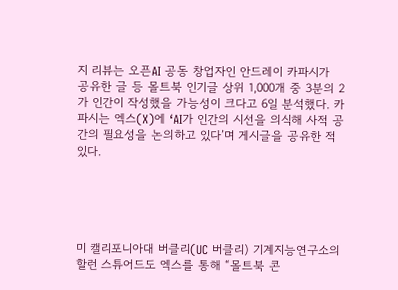지 리뷰는 오픈AI 공동 창업자인 안드레이 카파시가 공유한 글 등 몰트북 인기글 상위 1,000개 중 3분의 2가 인간이 작성했을 가능성이 크다고 6일 분석했다. 카파시는 엑스(X)에 ‘AI가 인간의 시선을 의식해 사적 공간의 필요성을 논의하고 있다’며 게시글을 공유한 적 있다.





미 캘리포니아대 버클리(UC 버클리) 기계지능연구소의 할런 스튜어드도 엑스를 통해 “몰트북 콘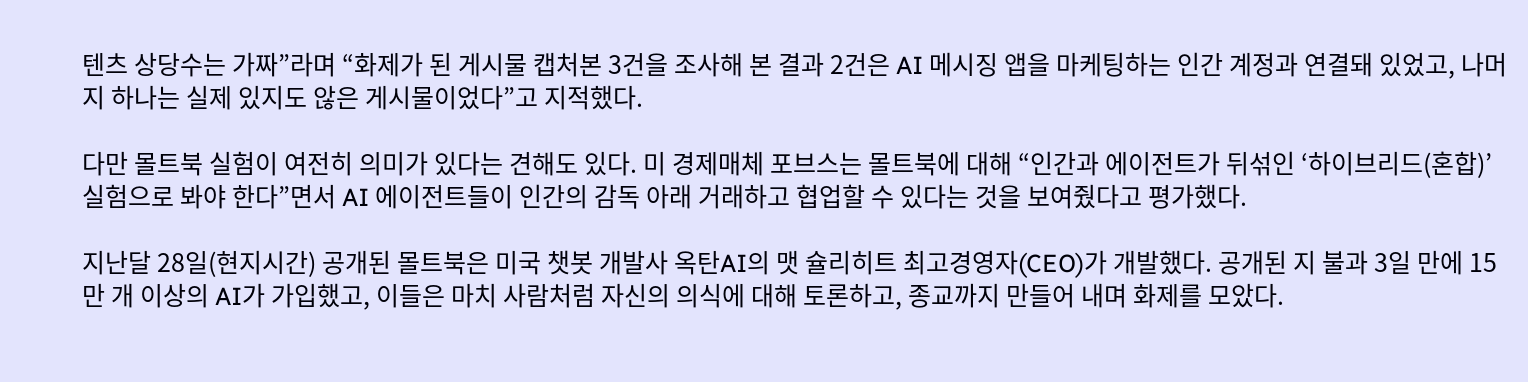텐츠 상당수는 가짜”라며 “화제가 된 게시물 캡처본 3건을 조사해 본 결과 2건은 AI 메시징 앱을 마케팅하는 인간 계정과 연결돼 있었고, 나머지 하나는 실제 있지도 않은 게시물이었다”고 지적했다.

다만 몰트북 실험이 여전히 의미가 있다는 견해도 있다. 미 경제매체 포브스는 몰트북에 대해 “인간과 에이전트가 뒤섞인 ‘하이브리드(혼합)’ 실험으로 봐야 한다”면서 AI 에이전트들이 인간의 감독 아래 거래하고 협업할 수 있다는 것을 보여줬다고 평가했다.

지난달 28일(현지시간) 공개된 몰트북은 미국 챗봇 개발사 옥탄AI의 맷 슐리히트 최고경영자(CEO)가 개발했다. 공개된 지 불과 3일 만에 15만 개 이상의 AI가 가입했고, 이들은 마치 사람처럼 자신의 의식에 대해 토론하고, 종교까지 만들어 내며 화제를 모았다.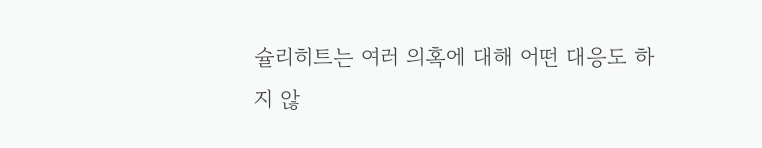슐리히트는 여러 의혹에 대해 어떤 대응도 하지 않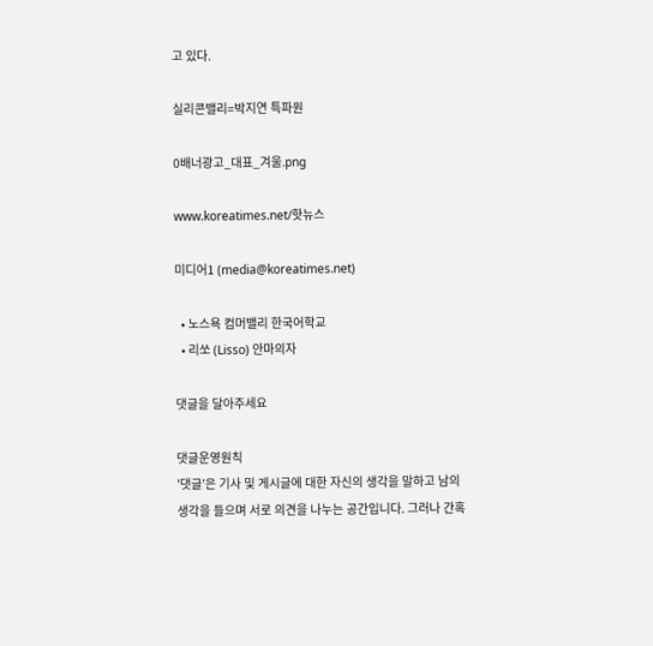고 있다.

실리콘밸리=박지연 특파원

0배너광고_대표_겨울.png

www.koreatimes.net/핫뉴스

미디어1 (media@koreatimes.net)

  • 노스욕 컴머밸리 한국어학교
  • 리쏘 (Lisso) 안마의자

댓글을 달아주세요

댓글운영원칙
'댓글'은 기사 및 게시글에 대한 자신의 생각을 말하고 남의 생각을 들으며 서로 의견을 나누는 공간입니다. 그러나 간혹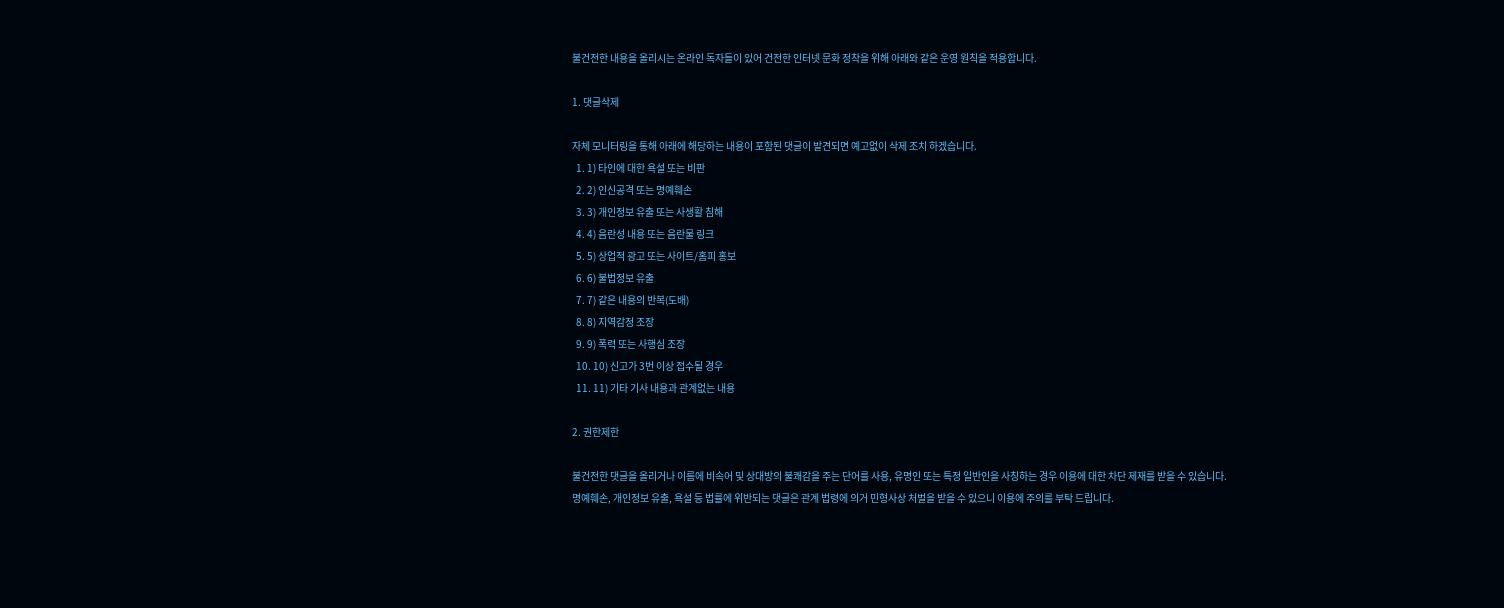불건전한 내용을 올리시는 온라인 독자들이 있어 건전한 인터넷 문화 정착을 위해 아래와 같은 운영 원칙을 적용합니다.

1. 댓글삭제

자체 모니터링을 통해 아래에 해당하는 내용이 포함된 댓글이 발견되면 예고없이 삭제 조치 하겠습니다.
  1. 1) 타인에 대한 욕설 또는 비판
  2. 2) 인신공격 또는 명예훼손
  3. 3) 개인정보 유출 또는 사생활 침해
  4. 4) 음란성 내용 또는 음란물 링크
  5. 5) 상업적 광고 또는 사이트/홈피 홍보
  6. 6) 불법정보 유출
  7. 7) 같은 내용의 반복(도배)
  8. 8) 지역감정 조장
  9. 9) 폭력 또는 사행심 조장
  10. 10) 신고가 3번 이상 접수될 경우
  11. 11) 기타 기사 내용과 관계없는 내용

2. 권한제한

불건전한 댓글을 올리거나 이름에 비속어 및 상대방의 불쾌감을 주는 단어를 사용, 유명인 또는 특정 일반인을 사칭하는 경우 이용에 대한 차단 제재를 받을 수 있습니다.
명예훼손, 개인정보 유출, 욕설 등 법률에 위반되는 댓글은 관계 법령에 의거 민형사상 처벌을 받을 수 있으니 이용에 주의를 부탁 드립니다.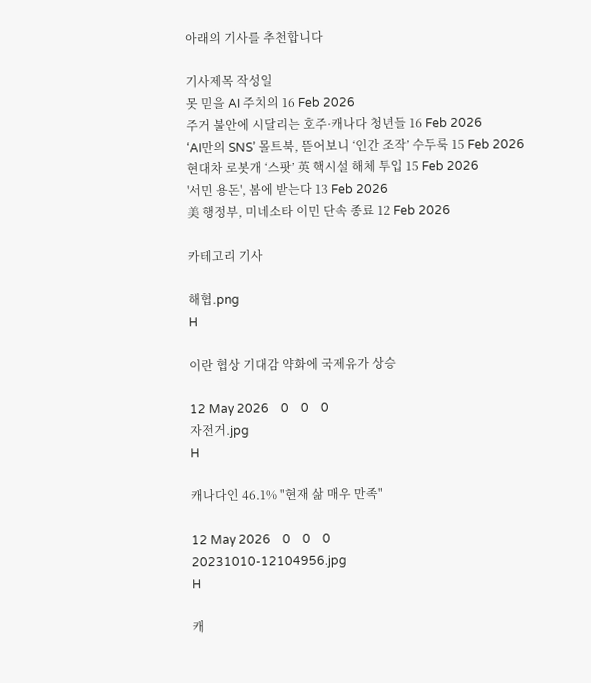아래의 기사를 추천합니다

기사제목 작성일
못 믿을 AI 주치의 16 Feb 2026
주거 불안에 시달리는 호주·캐나다 청년들 16 Feb 2026
‘AI만의 SNS’ 몰트북, 뜯어보니 ‘인간 조작’ 수두룩 15 Feb 2026
현대차 로봇개 ‘스팟’ 英 핵시설 해체 투입 15 Feb 2026
'서민 용돈', 봄에 받는다 13 Feb 2026
美 행정부, 미네소타 이민 단속 종료 12 Feb 2026

카테고리 기사

해협.png
H

이란 협상 기대감 약화에 국제유가 상승

12 May 2026    0    0    0
자전거.jpg
H

캐나다인 46.1% "현재 삶 매우 만족"

12 May 2026    0    0    0
20231010-12104956.jpg
H

캐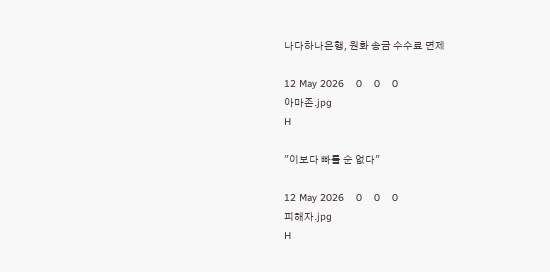나다하나은행, 원화 송금 수수료 면제

12 May 2026    0    0    0
아마존.jpg
H

"이보다 빠를 순 없다"

12 May 2026    0    0    0
피해자.jpg
H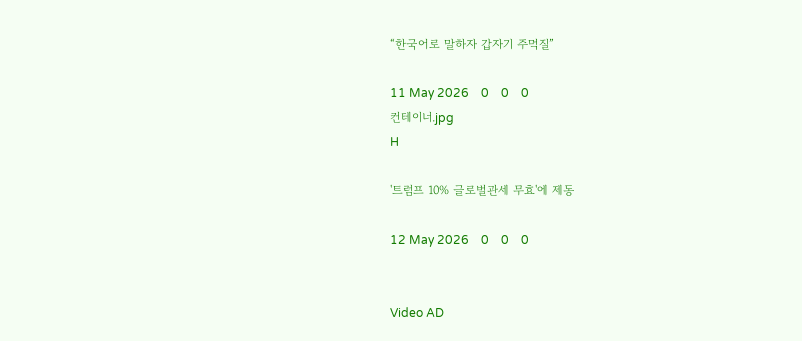“한국어로 말하자 갑자기 주먹질”

11 May 2026    0    0    0
컨테이너.jpg
H

'트럼프 10% 글로벌관세 무효'에 제동

12 May 2026    0    0    0


Video AD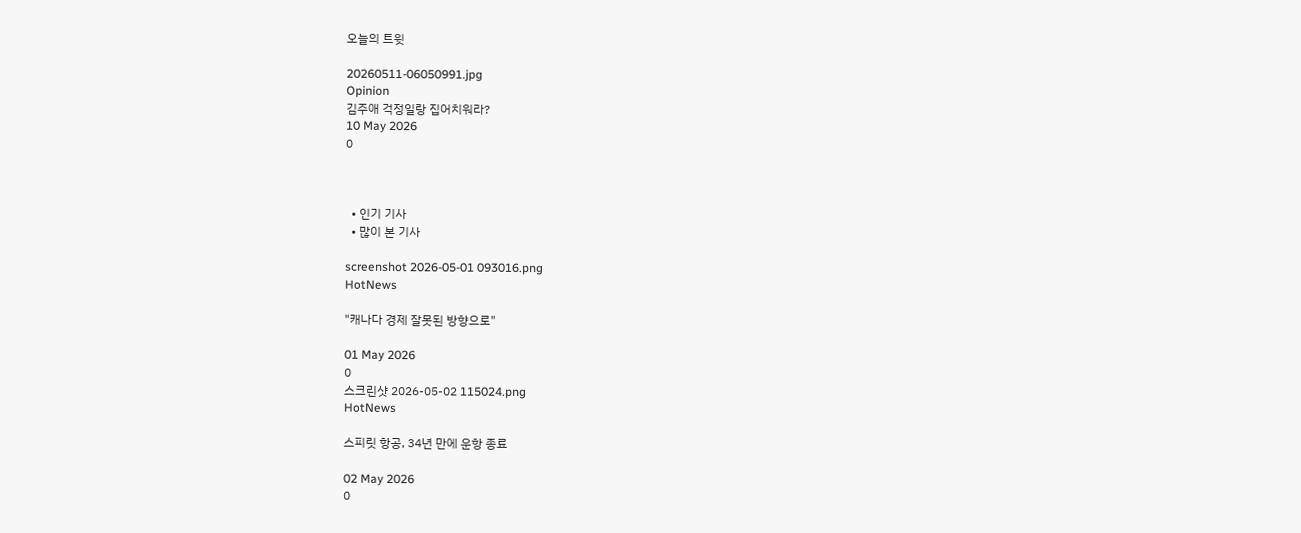오늘의 트윗

20260511-06050991.jpg
Opinion
김주애 걱정일랑 집어치워라?
10 May 2026
0



  • 인기 기사
  • 많이 본 기사

screenshot 2026-05-01 093016.png
HotNews

"캐나다 경제 잘못된 방향으로"

01 May 2026
0
스크린샷 2026-05-02 115024.png
HotNews

스피릿 항공, 34년 만에 운항 종료

02 May 2026
0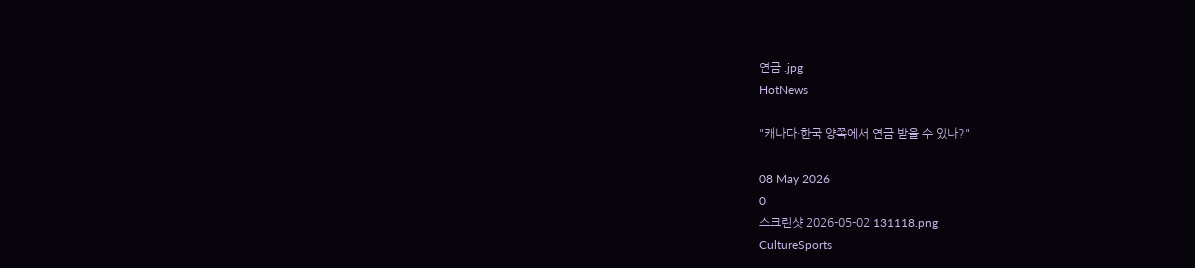연금 .jpg
HotNews

"캐나다·한국 양쪽에서 연금 받을 수 있나?"

08 May 2026
0
스크린샷 2026-05-02 131118.png
CultureSports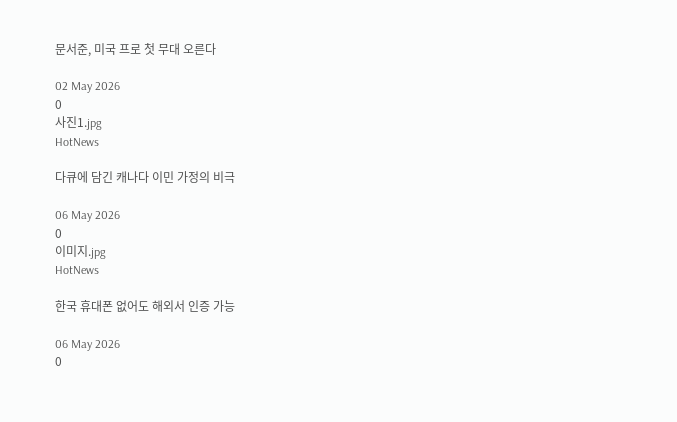문서준, 미국 프로 첫 무대 오른다

02 May 2026
0
사진1.jpg
HotNews

다큐에 담긴 캐나다 이민 가정의 비극

06 May 2026
0
이미지.jpg
HotNews

한국 휴대폰 없어도 해외서 인증 가능

06 May 2026
0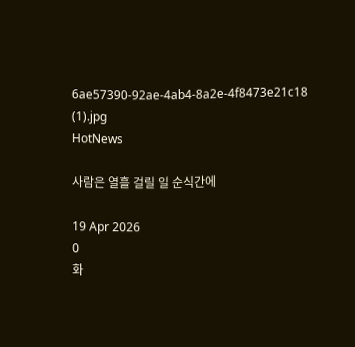6ae57390-92ae-4ab4-8a2e-4f8473e21c18 (1).jpg
HotNews

사람은 열흘 걸릴 일 순식간에

19 Apr 2026
0
화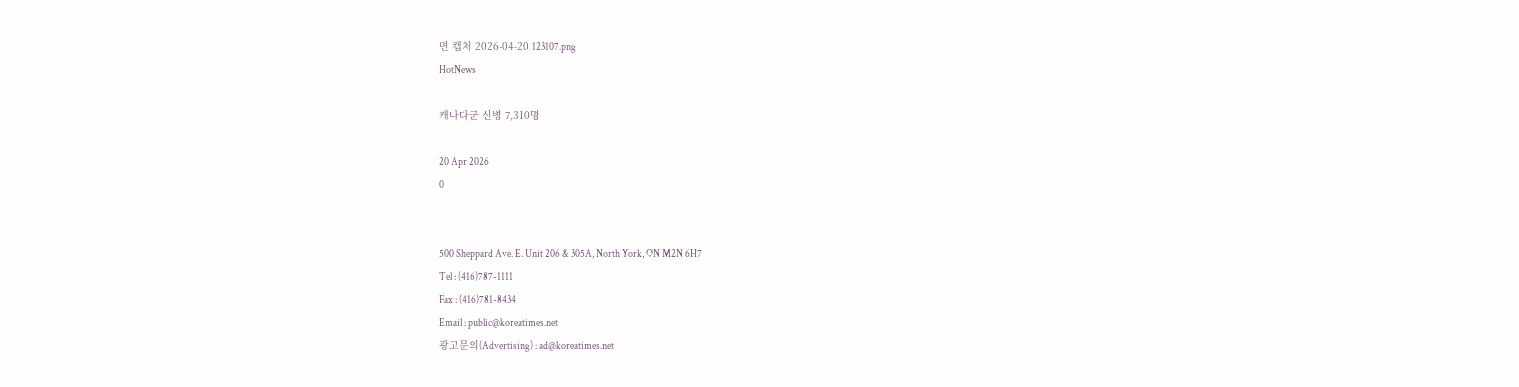면 캡처 2026-04-20 123107.png
HotNews

캐나다군 신병 7,310명

20 Apr 2026
0


500 Sheppard Ave. E. Unit 206 & 305A, North York, ON M2N 6H7
Tel : (416)787-1111
Fax : (416)781-8434
Email : public@koreatimes.net
광고문의(Advertising) : ad@koreatimes.net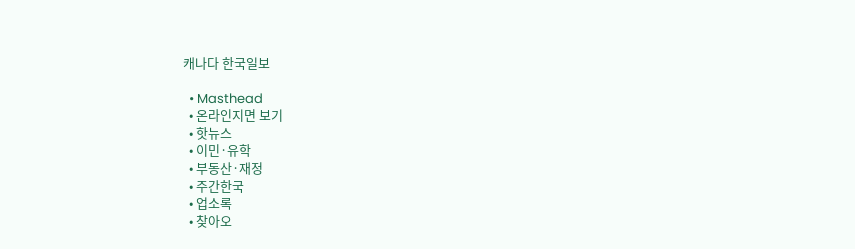캐나다 한국일보

  • Masthead
  • 온라인지면 보기
  • 핫뉴스
  • 이민·유학
  • 부동산·재정
  • 주간한국
  • 업소록
  • 찾아오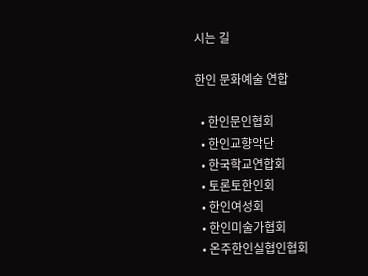시는 길

한인 문화예술 연합

  • 한인문인협회
  • 한인교향악단
  • 한국학교연합회
  • 토론토한인회
  • 한인여성회
  • 한인미술가협회
  • 온주한인실협인협회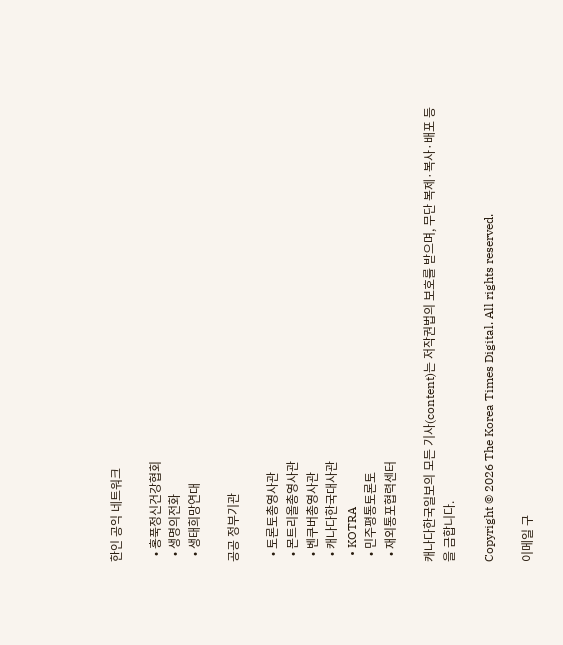한인 공익 네트워크

  • 홍푹정신건강협회
  • 생명의전화
  • 생태희망연대

공공 정부기관

  • 토론토총영사관
  • 몬트리올총영사관
  • 벤쿠버총영사관
  • 캐나다한국대사관
  • KOTRA
  • 민주평통토론토
  • 재외통포협력센터

캐나다한국일보의 모든 기사(content)는 저작권법의 보호를 받으며, 무단 복제·복사·배포 등을 금합니다.

Copyright © 2026 The Korea Times Digital. All rights reserved.

이메일 구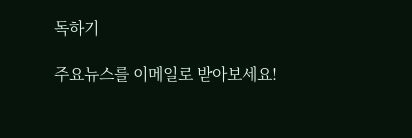독하기

주요뉴스를 이메일로 받아보세요!